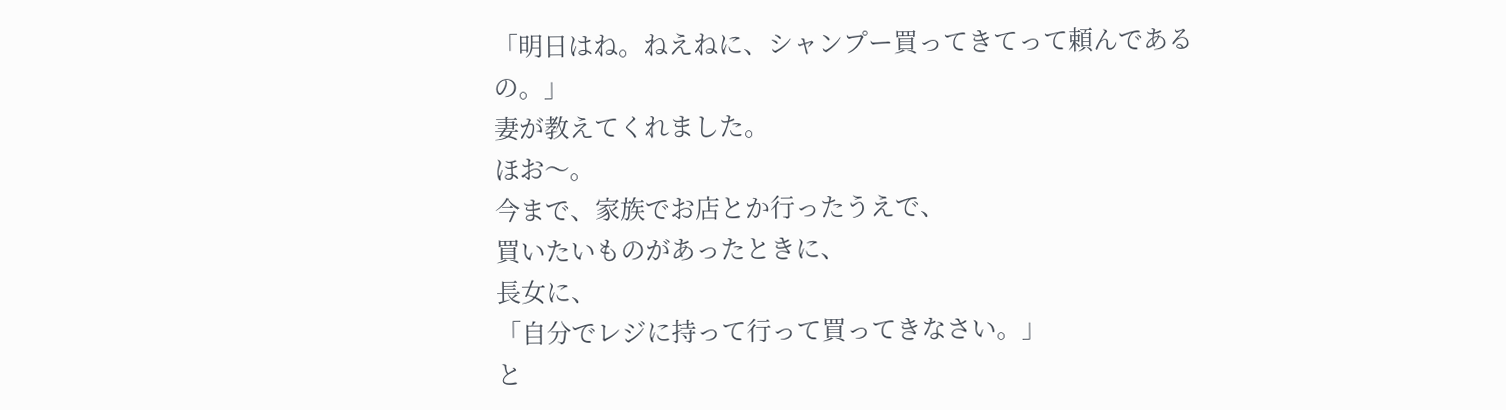「明日はね。ねえねに、シャンプー買ってきてって頼んであるの。」
妻が教えてくれました。
ほお〜。
今まで、家族でお店とか行ったうえで、
買いたいものがあったときに、
長女に、
「自分でレジに持って行って買ってきなさい。」
と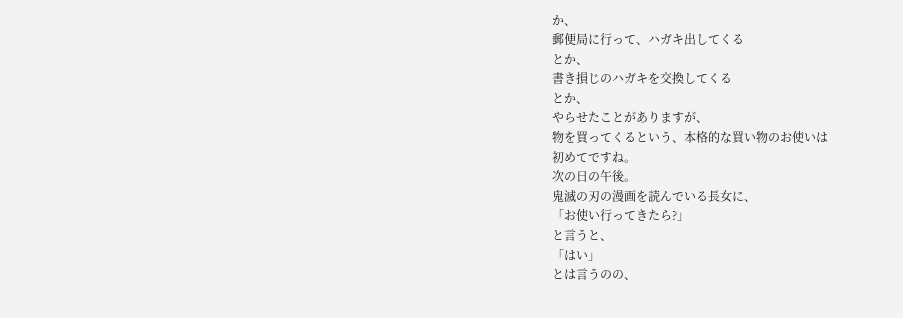か、
郵便局に行って、ハガキ出してくる
とか、
書き損じのハガキを交換してくる
とか、
やらせたことがありますが、
物を買ってくるという、本格的な買い物のお使いは
初めてですね。
次の日の午後。
鬼滅の刃の漫画を読んでいる長女に、
「お使い行ってきたら?」
と言うと、
「はい」
とは言うのの、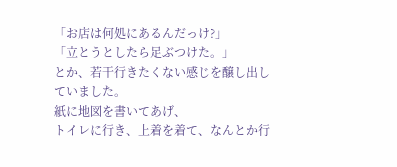「お店は何処にあるんだっけ?」
「立とうとしたら足ぶつけた。」
とか、若干行きたくない感じを醸し出していました。
紙に地図を書いてあげ、
トイレに行き、上着を着て、なんとか行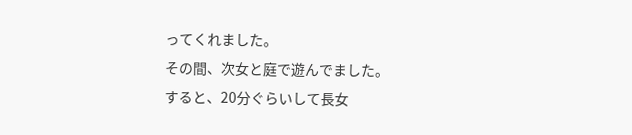ってくれました。
その間、次女と庭で遊んでました。
すると、20分ぐらいして長女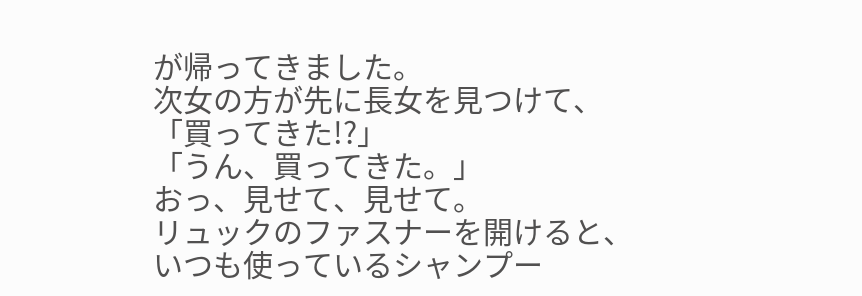が帰ってきました。
次女の方が先に長女を見つけて、
「買ってきた!?」
「うん、買ってきた。」
おっ、見せて、見せて。
リュックのファスナーを開けると、
いつも使っているシャンプー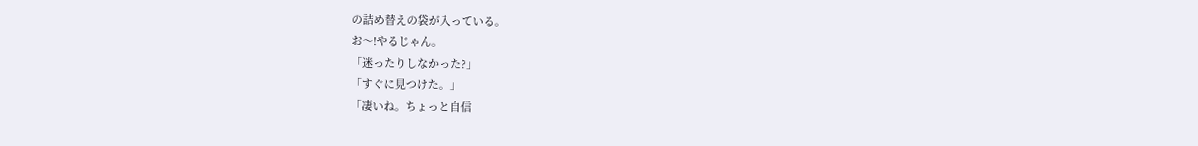の詰め替えの袋が入っている。
お〜!やるじゃん。
「迷ったりしなかった?」
「すぐに見つけた。」
「凄いね。ちょっと自信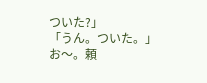ついた?」
「うん。ついた。」
お〜。頼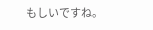もしいですね。